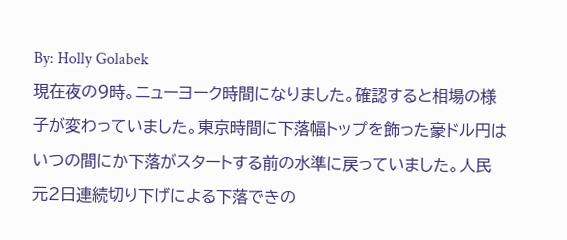By: Holly Golabek
現在夜の9時。ニューヨーク時間になりました。確認すると相場の様子が変わっていました。東京時間に下落幅トップを飾った豪ドル円はいつの間にか下落がスタートする前の水準に戻っていました。人民元2日連続切り下げによる下落できの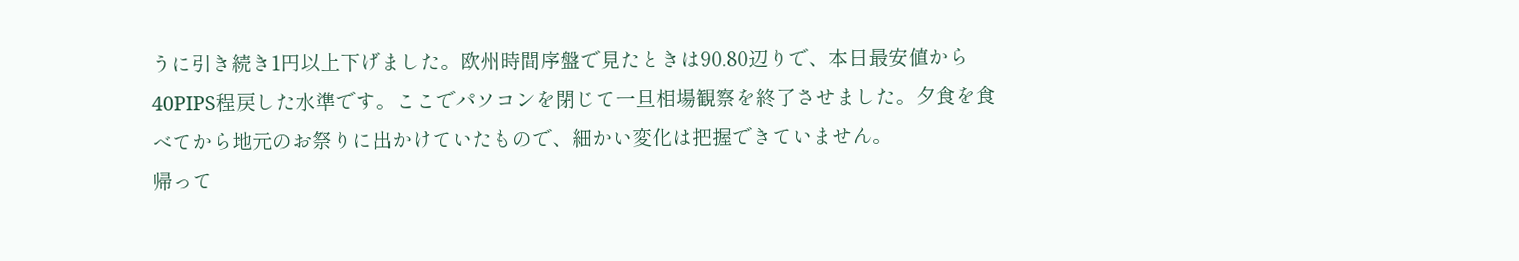うに引き続き1円以上下げました。欧州時間序盤で見たときは90.80辺りで、本日最安値から40PIPS程戻した水準です。ここでパソコンを閉じて一旦相場観察を終了させました。夕食を食べてから地元のお祭りに出かけていたもので、細かい変化は把握できていません。
帰って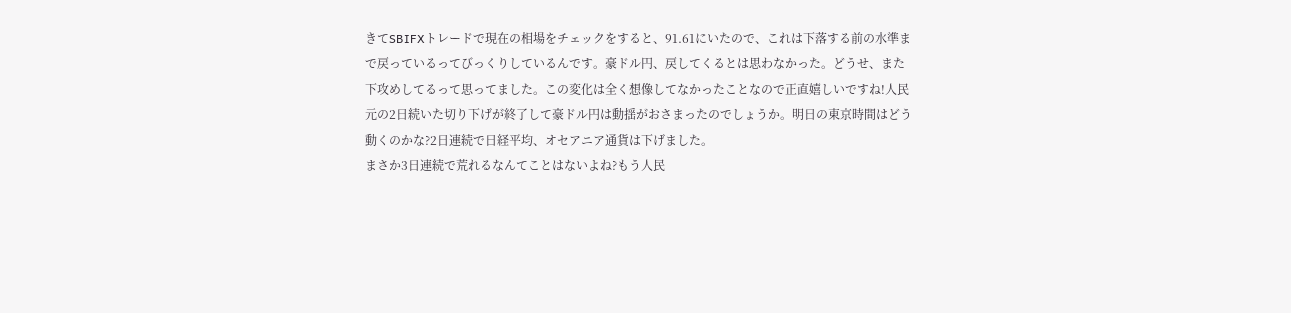きてSBIFXトレードで現在の相場をチェックをすると、91.61にいたので、これは下落する前の水準まで戻っているってびっくりしているんです。豪ドル円、戻してくるとは思わなかった。どうせ、また下攻めしてるって思ってました。この変化は全く想像してなかったことなので正直嬉しいですね!人民元の2日続いた切り下げが終了して豪ドル円は動揺がおさまったのでしょうか。明日の東京時間はどう動くのかな?2日連続で日経平均、オセアニア通貨は下げました。
まさか3日連続で荒れるなんてことはないよね?もう人民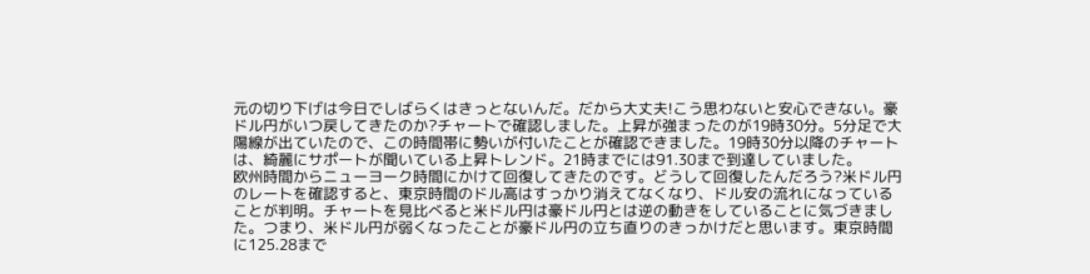元の切り下げは今日でしばらくはきっとないんだ。だから大丈夫!こう思わないと安心できない。豪ドル円がいつ戻してきたのか?チャートで確認しました。上昇が強まったのが19時30分。5分足で大陽線が出ていたので、この時間帯に勢いが付いたことが確認できました。19時30分以降のチャートは、綺麗にサポートが聞いている上昇トレンド。21時までには91.30まで到達していました。
欧州時間からニューヨーク時間にかけて回復してきたのです。どうして回復したんだろう?米ドル円のレートを確認すると、東京時間のドル高はすっかり消えてなくなり、ドル安の流れになっていることが判明。チャートを見比べると米ドル円は豪ドル円とは逆の動きをしていることに気づきました。つまり、米ドル円が弱くなったことが豪ドル円の立ち直りのきっかけだと思います。東京時間に125.28まで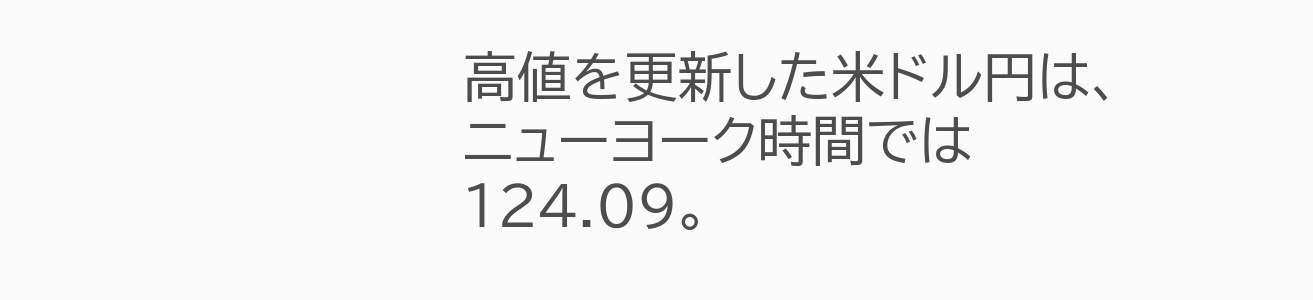高値を更新した米ドル円は、ニューヨーク時間では124.09。